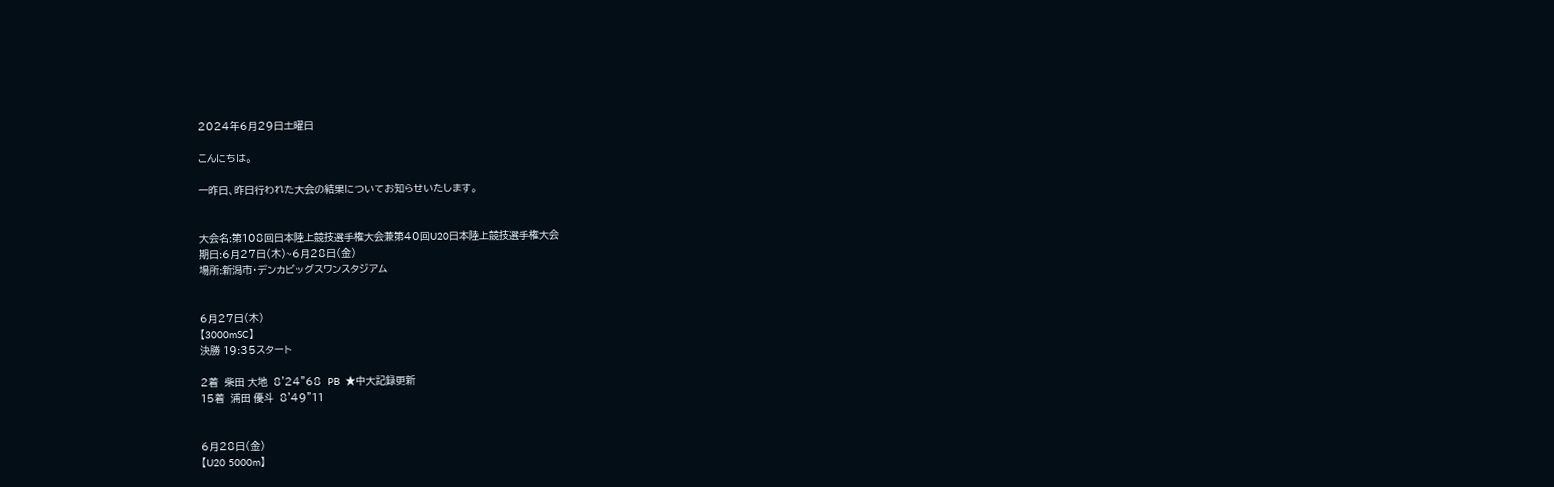2024年6月29日土曜日

こんにちは。

一昨日、昨日行われた大会の結果についてお知らせいたします。


大会名:第108回日本陸上競技選手権大会兼第40回U20日本陸上競技選手権大会
期日:6月27日(木)~6月28日(金)
場所:新潟市・デンカビッグスワンスタジアム


6月27日(木)
【3000mSC】
決勝 19:35スタート

2着  柴田 大地  8'24"68  PB  ★中大記録更新
15着  浦田 優斗  8'49"11


6月28日(金)
【U20 5000m】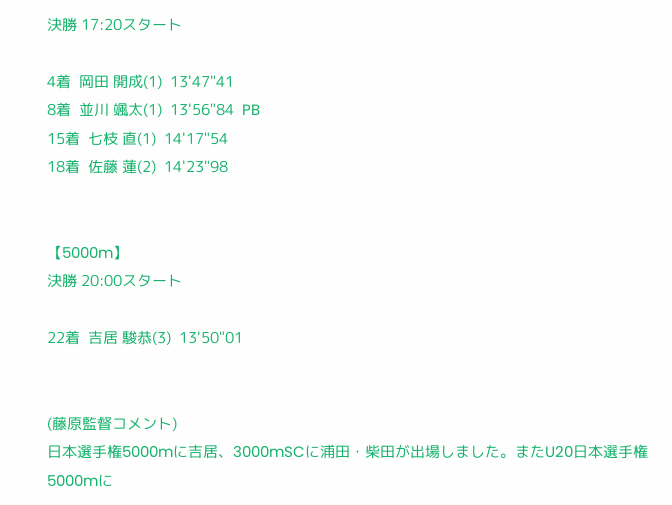決勝 17:20スタート

4着  岡田 開成(1)  13'47"41
8着  並川 颯太(1)  13'56"84  PB
15着  七枝 直(1)  14'17"54
18着  佐藤 蓮(2)  14'23"98


【5000m】
決勝 20:00スタート

22着  吉居 駿恭(3)  13'50"01


(藤原監督コメント)
日本選手権5000mに吉居、3000mSCに浦田・柴田が出場しました。またU20日本選手権5000mに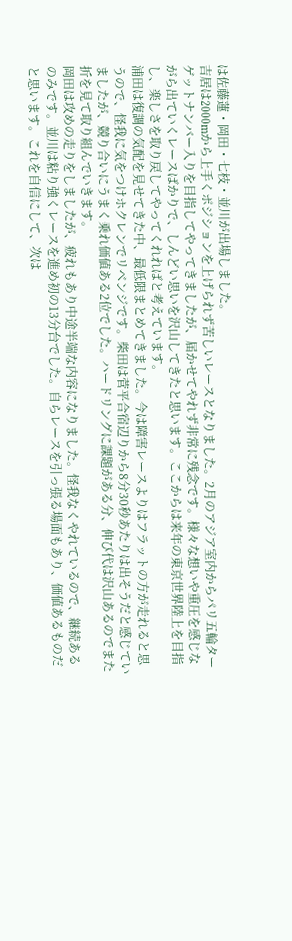は佐藤蓮・岡田・七枝・並川が出場しました。
吉居は2000mから上手くポジションを上げられず苦しいレースとなりました。2月のアジア室内からパリ五輪ターゲットナンバー入りを目指してやってきましたが、届かせてやれず非常に残念です。様々な想いや重圧を感じながら出ていくレースばかりで、しんどい思いを沢山してきたと思います。ここからは来年の東京世界陸上を目指し、楽しさを取り戻してやってくれればと考えています。
浦田は復調の気配を見せてきた中、最低限まとめてきました。今は障害レースよりはフラットの方が走れると思うので、怪我に気をつけホクレンでリベンジです。柴田は菅平合宿辺りから8分30秒あたりは出そうだと感じていましたが、競り合いにうまく乗れ価値ある2位でした。ハードリングに課題がある分、伸び代は沢山あるのでまた折を見て取り組んでいきます。
岡田は攻めの走りをしましたが、疲れもあり中途半端な内容になりました。怪我なくやれているので、継続あるのみです。並川は粘り強くレースを進め初の13分台でした。自らレースを引っ張る場面もあり、価値あるものだと思います。これを自信にして、次は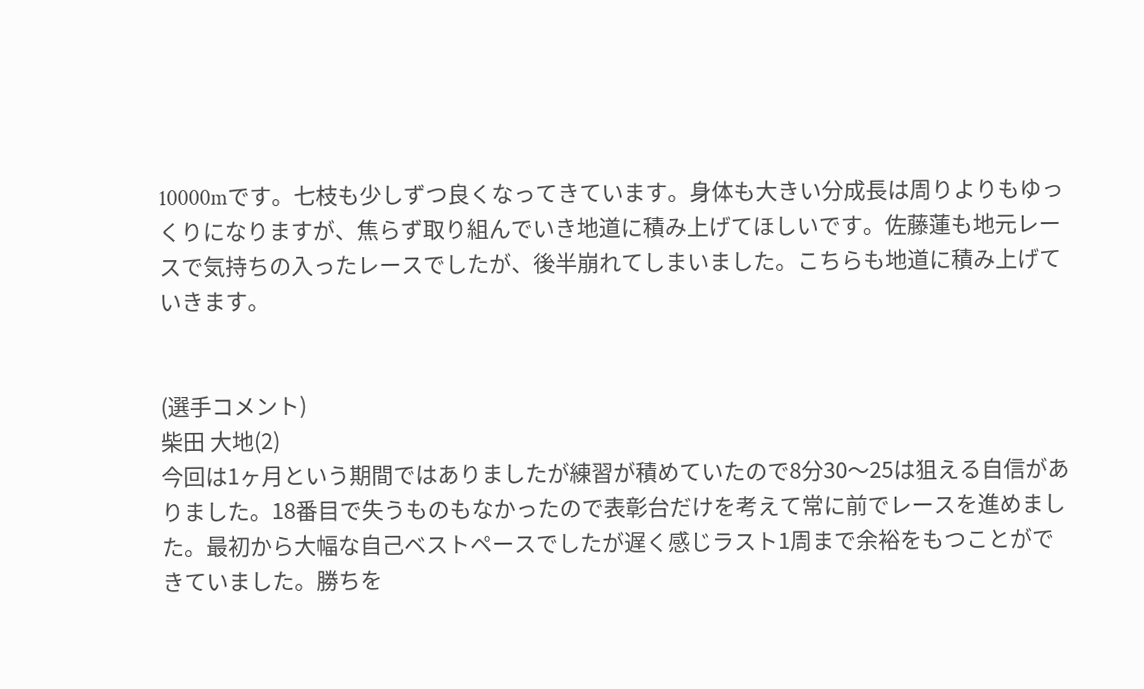10000mです。七枝も少しずつ良くなってきています。身体も大きい分成長は周りよりもゆっくりになりますが、焦らず取り組んでいき地道に積み上げてほしいです。佐藤蓮も地元レースで気持ちの入ったレースでしたが、後半崩れてしまいました。こちらも地道に積み上げていきます。


(選手コメント)
柴田 大地(2)
今回は1ヶ月という期間ではありましたが練習が積めていたので8分30〜25は狙える自信がありました。18番目で失うものもなかったので表彰台だけを考えて常に前でレースを進めました。最初から大幅な自己ベストペースでしたが遅く感じラスト1周まで余裕をもつことができていました。勝ちを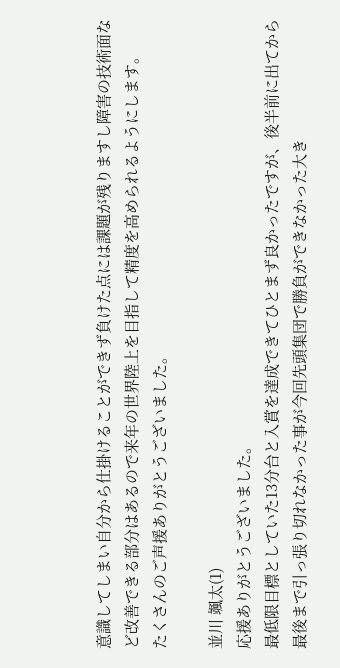意識してしまい自分から仕掛けることができず負けた点には課題が残りますし障害の技術面など改善できる部分はあるので来年の世界陸上を目指して精度を高められるようにします。
たくさんのご声援ありがとうございました。

並川 颯太(1)
応援ありがとうございました。
最低限目標としていた13分台と入賞を達成できてひとまず良かったですが、後半前に出てから最後まで引っ張り切れなかった事が今回先頭集団で勝負ができなかった大き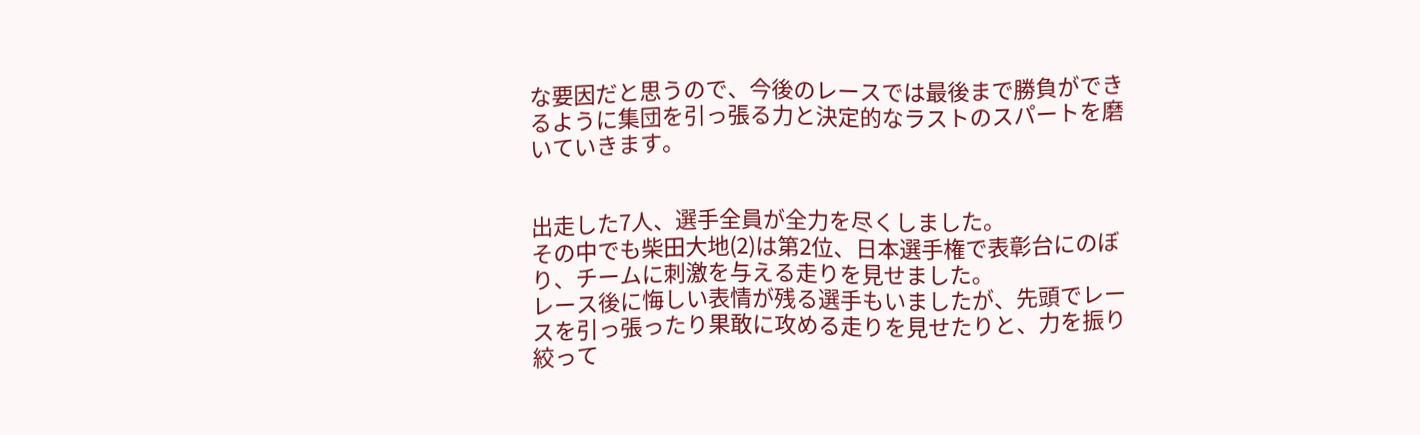な要因だと思うので、今後のレースでは最後まで勝負ができるように集団を引っ張る力と決定的なラストのスパートを磨いていきます。


出走した7人、選手全員が全力を尽くしました。
その中でも柴田大地(2)は第2位、日本選手権で表彰台にのぼり、チームに刺激を与える走りを見せました。
レース後に悔しい表情が残る選手もいましたが、先頭でレースを引っ張ったり果敢に攻める走りを見せたりと、力を振り絞って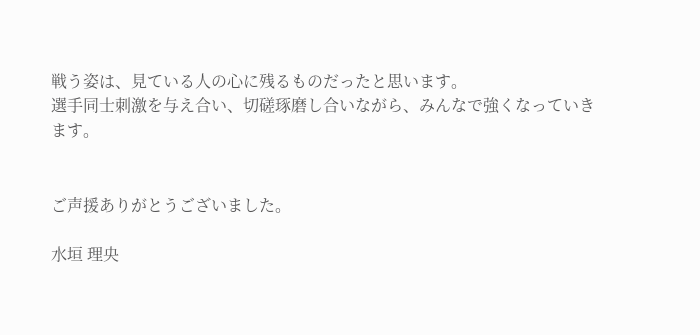戦う姿は、見ている人の心に残るものだったと思います。
選手同士刺激を与え合い、切磋琢磨し合いながら、みんなで強くなっていきます。


ご声援ありがとうございました。

水垣 理央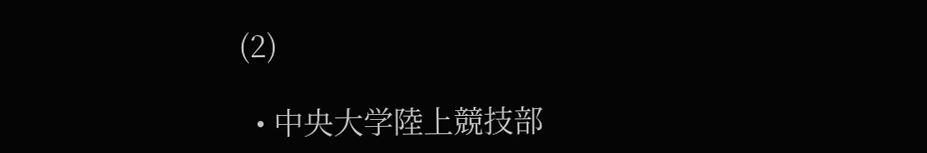(2)

  • 中央大学陸上競技部